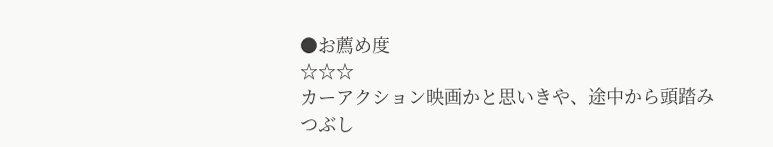●お薦め度
☆☆☆
カーアクション映画かと思いきや、途中から頭踏みつぶし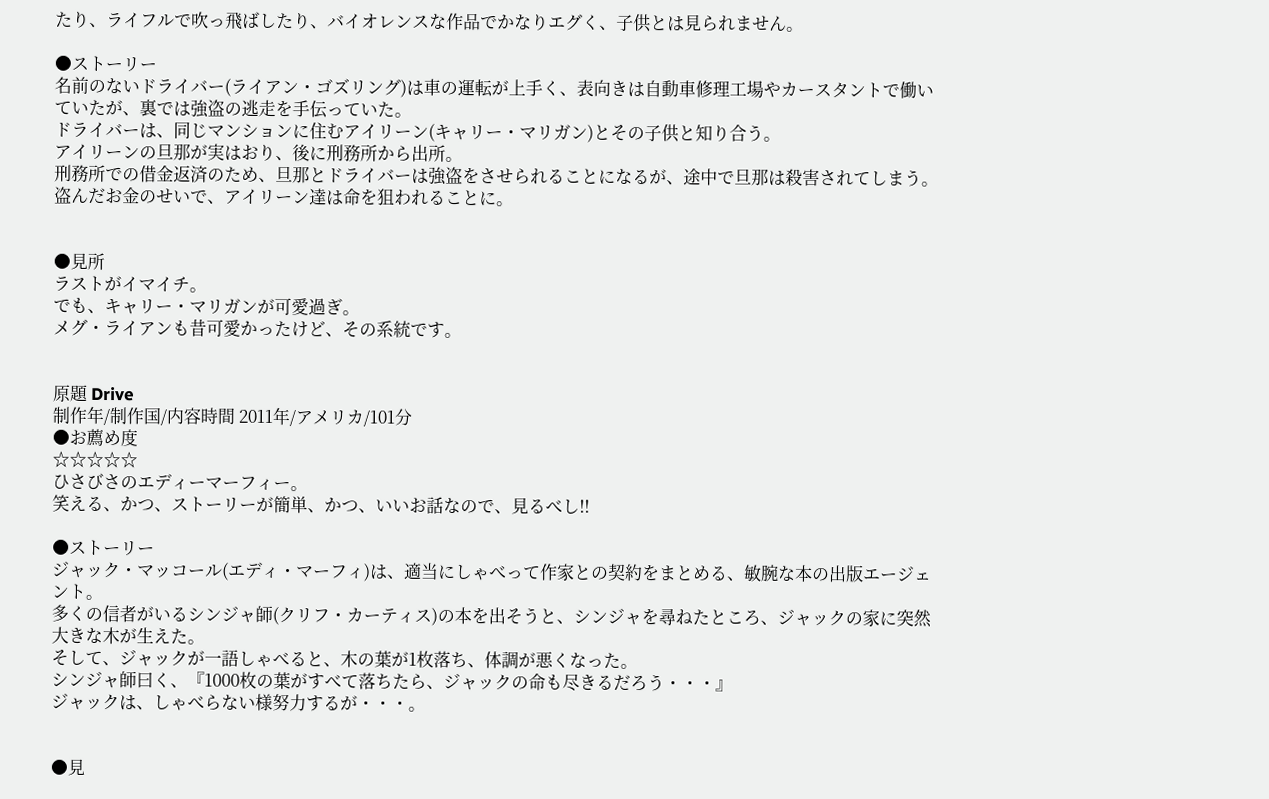たり、ライフルで吹っ飛ばしたり、バイオレンスな作品でかなりエグく、子供とは見られません。

●ストーリー
名前のないドライバー(ライアン・ゴズリング)は車の運転が上手く、表向きは自動車修理工場やカースタントで働いていたが、裏では強盗の逃走を手伝っていた。
ドライバーは、同じマンションに住むアイリーン(キャリー・マリガン)とその子供と知り合う。
アイリーンの旦那が実はおり、後に刑務所から出所。
刑務所での借金返済のため、旦那とドライバーは強盗をさせられることになるが、途中で旦那は殺害されてしまう。
盗んだお金のせいで、アイリーン達は命を狙われることに。


●見所
ラストがイマイチ。
でも、キャリー・マリガンが可愛過ぎ。
メグ・ライアンも昔可愛かったけど、その系統です。


原題 Drive
制作年/制作国/内容時間 2011年/アメリカ/101分
●お薦め度
☆☆☆☆☆
ひさびさのエディーマーフィー。
笑える、かつ、ストーリーが簡単、かつ、いいお話なので、見るべし!!

●ストーリー
ジャック・マッコール(エディ・マーフィ)は、適当にしゃべって作家との契約をまとめる、敏腕な本の出版エージェント。
多くの信者がいるシンジャ師(クリフ・カーティス)の本を出そうと、シンジャを尋ねたところ、ジャックの家に突然大きな木が生えた。
そして、ジャックが一語しゃべると、木の葉が1枚落ち、体調が悪くなった。
シンジャ師曰く、『1000枚の葉がすべて落ちたら、ジャックの命も尽きるだろう・・・』
ジャックは、しゃべらない様努力するが・・・。


●見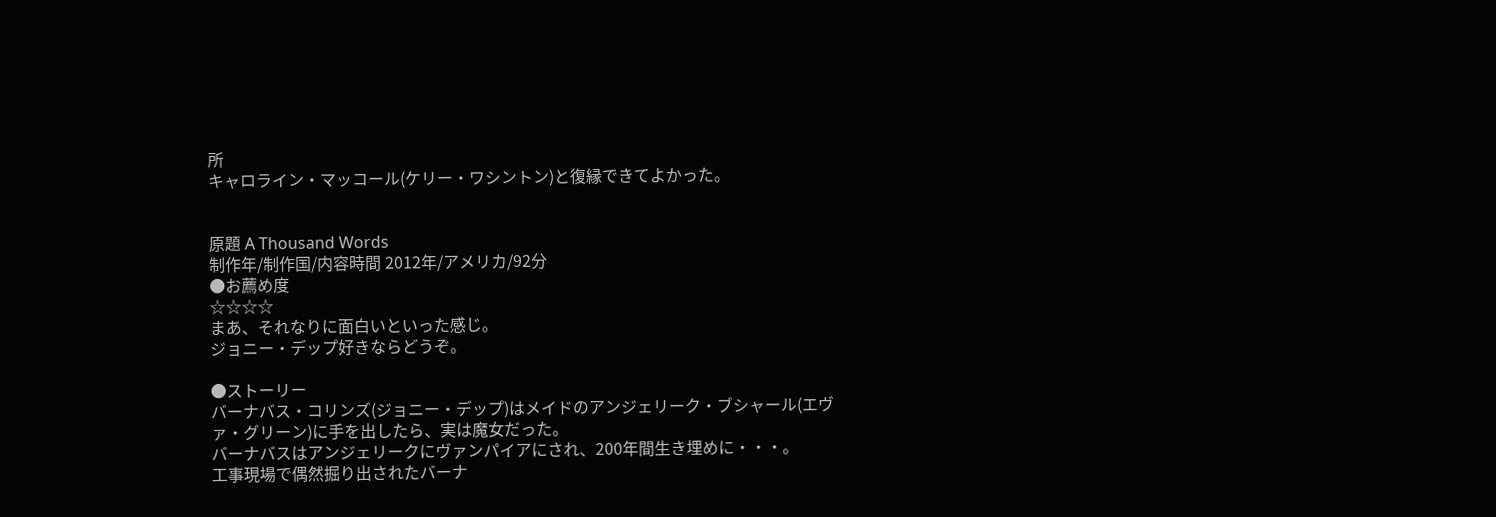所
キャロライン・マッコール(ケリー・ワシントン)と復縁できてよかった。


原題 A Thousand Words
制作年/制作国/内容時間 2012年/アメリカ/92分
●お薦め度
☆☆☆☆
まあ、それなりに面白いといった感じ。
ジョニー・デップ好きならどうぞ。

●ストーリー
バーナバス・コリンズ(ジョニー・デップ)はメイドのアンジェリーク・ブシャール(エヴァ・グリーン)に手を出したら、実は魔女だった。
バーナバスはアンジェリークにヴァンパイアにされ、200年間生き埋めに・・・。
工事現場で偶然掘り出されたバーナ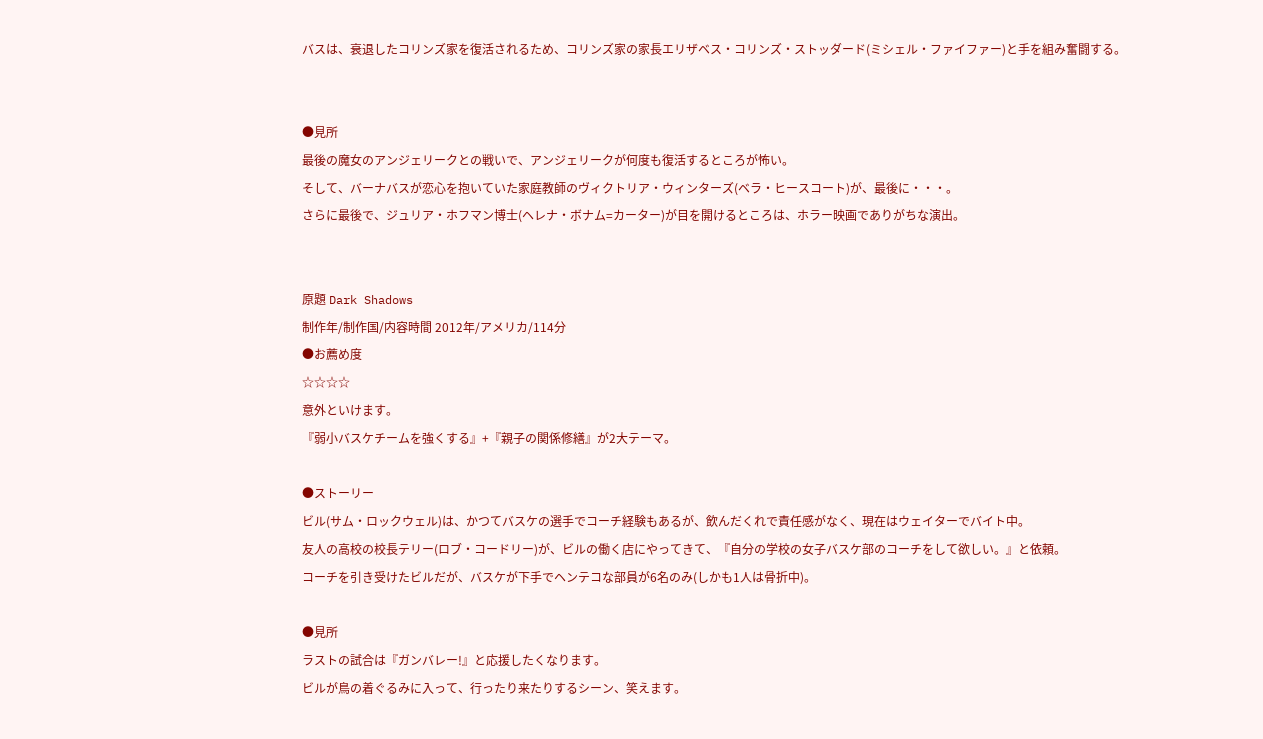バスは、衰退したコリンズ家を復活されるため、コリンズ家の家長エリザベス・コリンズ・ストッダード(ミシェル・ファイファー)と手を組み奮闘する。


●見所
最後の魔女のアンジェリークとの戦いで、アンジェリークが何度も復活するところが怖い。
そして、バーナバスが恋心を抱いていた家庭教師のヴィクトリア・ウィンターズ(ベラ・ヒースコート)が、最後に・・・。
さらに最後で、ジュリア・ホフマン博士(ヘレナ・ボナム=カーター)が目を開けるところは、ホラー映画でありがちな演出。


原題 Dark Shadows
制作年/制作国/内容時間 2012年/アメリカ/114分
●お薦め度
☆☆☆☆
意外といけます。
『弱小バスケチームを強くする』+『親子の関係修繕』が2大テーマ。

●ストーリー
ビル(サム・ロックウェル)は、かつてバスケの選手でコーチ経験もあるが、飲んだくれで責任感がなく、現在はウェイターでバイト中。
友人の高校の校長テリー(ロブ・コードリー)が、ビルの働く店にやってきて、『自分の学校の女子バスケ部のコーチをして欲しい。』と依頼。
コーチを引き受けたビルだが、バスケが下手でヘンテコな部員が6名のみ(しかも1人は骨折中)。

●見所
ラストの試合は『ガンバレー!』と応援したくなります。
ビルが鳥の着ぐるみに入って、行ったり来たりするシーン、笑えます。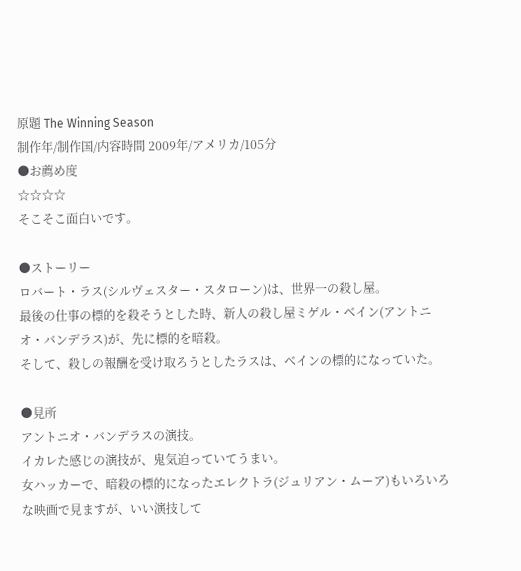原題 The Winning Season
制作年/制作国/内容時間 2009年/アメリカ/105分
●お薦め度
☆☆☆☆
そこそこ面白いです。

●ストーリー
ロバート・ラス(シルヴェスター・スタローン)は、世界一の殺し屋。
最後の仕事の標的を殺そうとした時、新人の殺し屋ミゲル・ベイン(アントニオ・バンデラス)が、先に標的を暗殺。
そして、殺しの報酬を受け取ろうとしたラスは、ベインの標的になっていた。

●見所
アントニオ・バンデラスの演技。
イカレた感じの演技が、鬼気迫っていてうまい。
女ハッカーで、暗殺の標的になったエレクトラ(ジュリアン・ムーア)もいろいろな映画で見ますが、いい演技して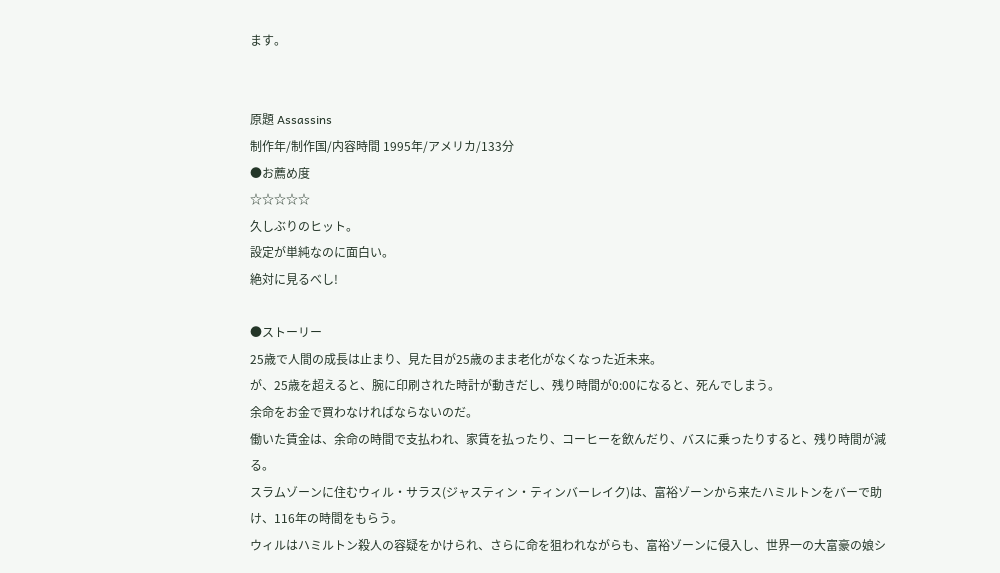ます。


原題 Assassins
制作年/制作国/内容時間 1995年/アメリカ/133分
●お薦め度
☆☆☆☆☆
久しぶりのヒット。
設定が単純なのに面白い。
絶対に見るべし!

●ストーリー
25歳で人間の成長は止まり、見た目が25歳のまま老化がなくなった近未来。
が、25歳を超えると、腕に印刷された時計が動きだし、残り時間が0:00になると、死んでしまう。
余命をお金で買わなければならないのだ。
働いた賃金は、余命の時間で支払われ、家賃を払ったり、コーヒーを飲んだり、バスに乗ったりすると、残り時間が減る。
スラムゾーンに住むウィル・サラス(ジャスティン・ティンバーレイク)は、富裕ゾーンから来たハミルトンをバーで助け、116年の時間をもらう。
ウィルはハミルトン殺人の容疑をかけられ、さらに命を狙われながらも、富裕ゾーンに侵入し、世界一の大富豪の娘シ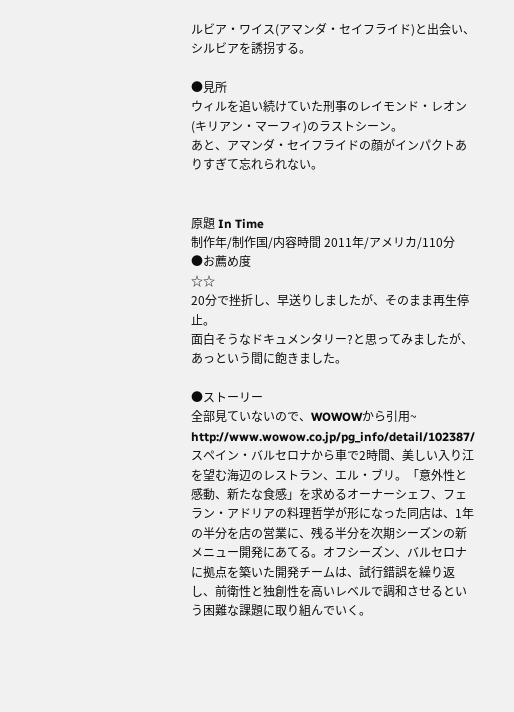ルビア・ワイス(アマンダ・セイフライド)と出会い、シルビアを誘拐する。

●見所
ウィルを追い続けていた刑事のレイモンド・レオン(キリアン・マーフィ)のラストシーン。
あと、アマンダ・セイフライドの顔がインパクトありすぎて忘れられない。


原題 In Time
制作年/制作国/内容時間 2011年/アメリカ/110分
●お薦め度
☆☆
20分で挫折し、早送りしましたが、そのまま再生停止。
面白そうなドキュメンタリー?と思ってみましたが、あっという間に飽きました。

●ストーリー
全部見ていないので、WOWOWから引用~
http://www.wowow.co.jp/pg_info/detail/102387/
スペイン・バルセロナから車で2時間、美しい入り江を望む海辺のレストラン、エル・ブリ。「意外性と感動、新たな食感」を求めるオーナーシェフ、フェラン・アドリアの料理哲学が形になった同店は、1年の半分を店の営業に、残る半分を次期シーズンの新メニュー開発にあてる。オフシーズン、バルセロナに拠点を築いた開発チームは、試行錯誤を繰り返し、前衛性と独創性を高いレベルで調和させるという困難な課題に取り組んでいく。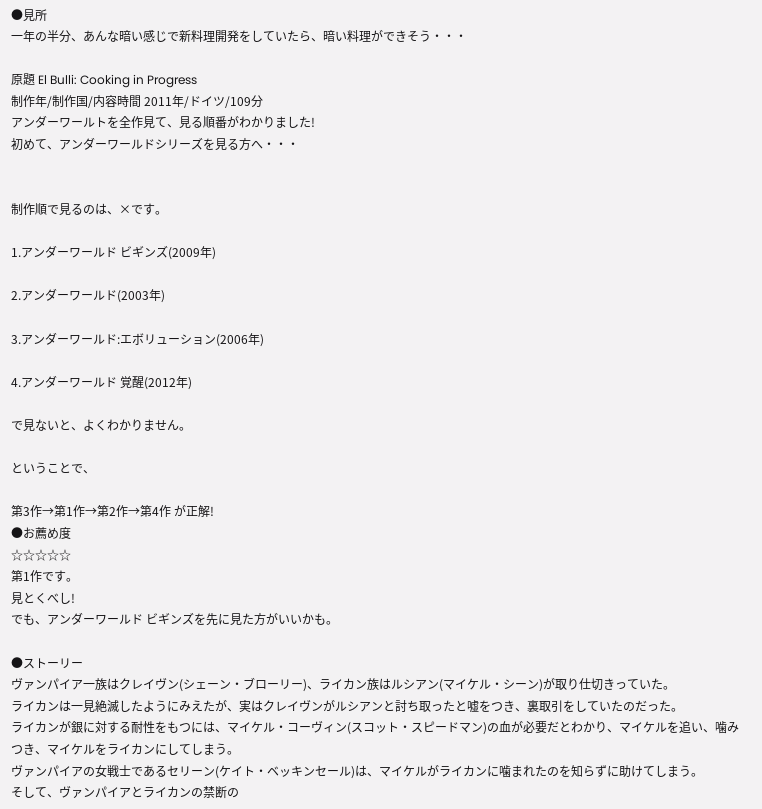●見所
一年の半分、あんな暗い感じで新料理開発をしていたら、暗い料理ができそう・・・

原題 El Bulli: Cooking in Progress
制作年/制作国/内容時間 2011年/ドイツ/109分
アンダーワールトを全作見て、見る順番がわかりました!
初めて、アンダーワールドシリーズを見る方へ・・・


制作順で見るのは、×です。

1.アンダーワールド ビギンズ(2009年)

2.アンダーワールド(2003年)

3.アンダーワールド:エボリューション(2006年)

4.アンダーワールド 覚醒(2012年)

で見ないと、よくわかりません。

ということで、

第3作→第1作→第2作→第4作 が正解!
●お薦め度
☆☆☆☆☆
第1作です。
見とくべし!
でも、アンダーワールド ビギンズを先に見た方がいいかも。

●ストーリー
ヴァンパイア一族はクレイヴン(シェーン・ブローリー)、ライカン族はルシアン(マイケル・シーン)が取り仕切きっていた。
ライカンは一見絶滅したようにみえたが、実はクレイヴンがルシアンと討ち取ったと嘘をつき、裏取引をしていたのだった。
ライカンが銀に対する耐性をもつには、マイケル・コーヴィン(スコット・スピードマン)の血が必要だとわかり、マイケルを追い、噛みつき、マイケルをライカンにしてしまう。
ヴァンパイアの女戦士であるセリーン(ケイト・ベッキンセール)は、マイケルがライカンに噛まれたのを知らずに助けてしまう。
そして、ヴァンパイアとライカンの禁断の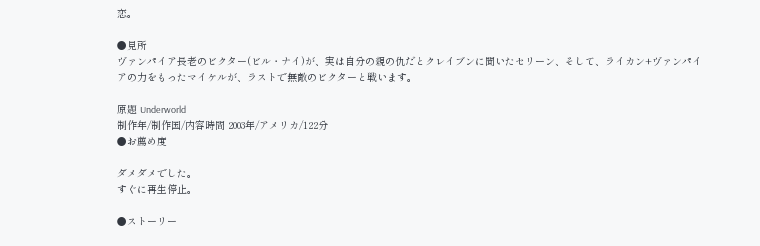恋。

●見所
ヴァンパイア長老のビクター(ビル・ナイ)が、実は自分の親の仇だとクレイブンに聞いたセリーン、そして、ライカン+ヴァンパイアの力をもったマイケルが、ラストで無敵のビクターと戦います。

原題 Underworld
制作年/制作国/内容時間 2003年/アメリカ/122分
●お薦め度

ダメダメでした。
すぐに再生停止。

●ストーリー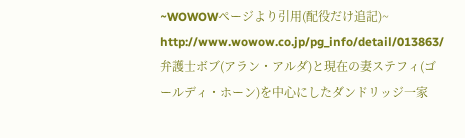~WOWOWページより引用(配役だけ追記)~
http://www.wowow.co.jp/pg_info/detail/013863/
弁護士ボブ(アラン・アルダ)と現在の妻ステフィ(ゴールディ・ホーン)を中心にしたダンドリッジ一家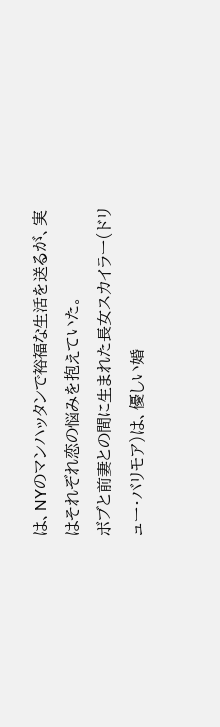は、NYのマンハッタンで裕福な生活を送るが、実はそれぞれ恋の悩みを抱えていた。
ボブと前妻との間に生まれた長女スカイラー(ドリュー・バリモア)は、優しい婚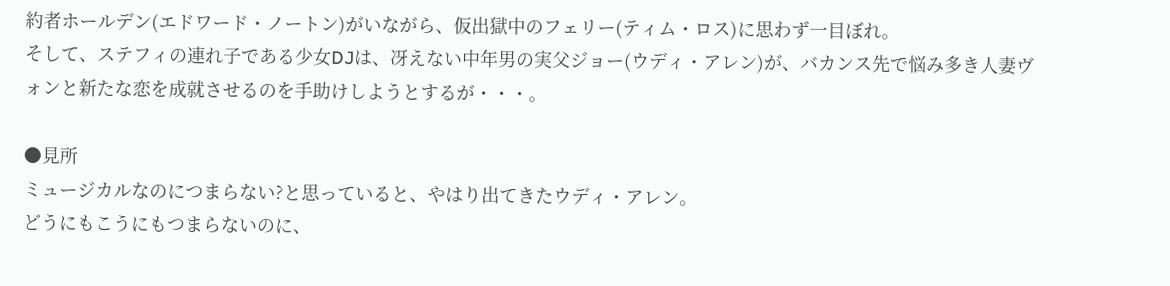約者ホールデン(エドワード・ノートン)がいながら、仮出獄中のフェリー(ティム・ロス)に思わず一目ぼれ。
そして、ステフィの連れ子である少女DJは、冴えない中年男の実父ジョー(ウディ・アレン)が、バカンス先で悩み多き人妻ヴォンと新たな恋を成就させるのを手助けしようとするが・・・。

●見所
ミュージカルなのにつまらない?と思っていると、やはり出てきたウディ・アレン。
どうにもこうにもつまらないのに、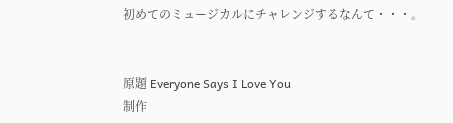初めてのミュージカルにチャレンジするなんて・・・。


原題 Everyone Says I Love You
制作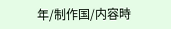年/制作国/内容時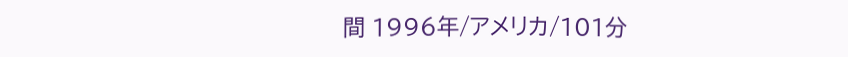間 1996年/アメリカ/101分